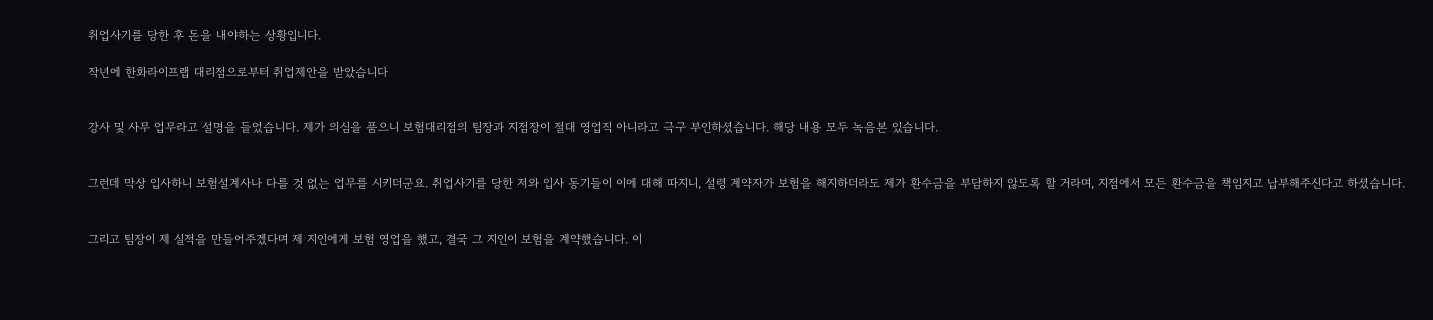취업사기를 당한 후 돈을 내야하는 상황입니다.

작년에 한화라이프랩 대리점으로부터 취업제안을 받았습니다


강사 및 사무 업무라고 설명을 들었습니다. 제가 의심을 품으니 보험대리점의 팀장과 지점장이 절대 영업직 아니라고 극구 부인하셨습니다. 해당 내용 모두 녹음본 있습니다.


그런데 막상 입사하니 보험설계사나 다를 것 없는 업무를 시키더군요. 취업사기를 당한 저와 입사 동기들이 이에 대해 따지니, 설령 계약자가 보험을 해지하더라도 제가 환수금을 부담하지 않도록 할 거라며, 지점에서 모든 환수금을 책임지고 납부해주신다고 하셨습니다.


그리고 팀장이 제 실적을 만들어주겠다며 제 지인에게 보험 영업을 했고, 결국 그 지인이 보험을 계약했습니다. 이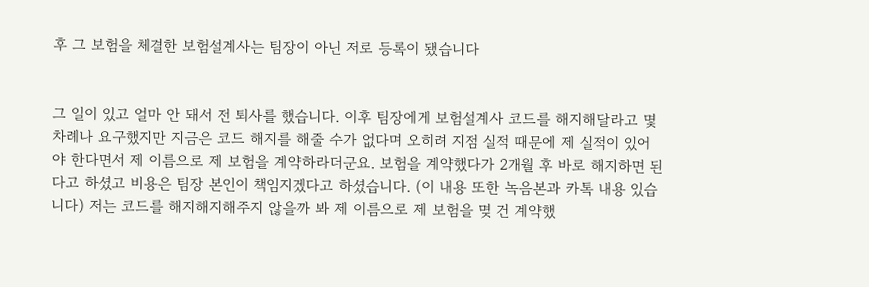후 그 보험을 체결한 보험설계사는 팀장이 아닌 저로 등록이 됐습니다


그 일이 있고 얼마 안 돼서 전 퇴사를 했습니다. 이후 팀장에게 보험설계사 코드를 해지해달라고 몇 차례나 요구했지만 지금은 코드 해지를 해줄 수가 없다며 오히려 지점 실적 때문에 제 실적이 있어야 한다면서 제 이름으로 제 보험을 계약하라더군요. 보험을 계약했다가 2개월 후 바로 해지하면 된다고 하셨고 비용은 팀장 본인이 책임지겠다고 하셨습니다. (이 내용 또한 녹음본과 카톡 내용 있습니다) 저는 코드를 해지해지해주지 않을까 봐 제 이름으로 제 보험을 몆 건 계약했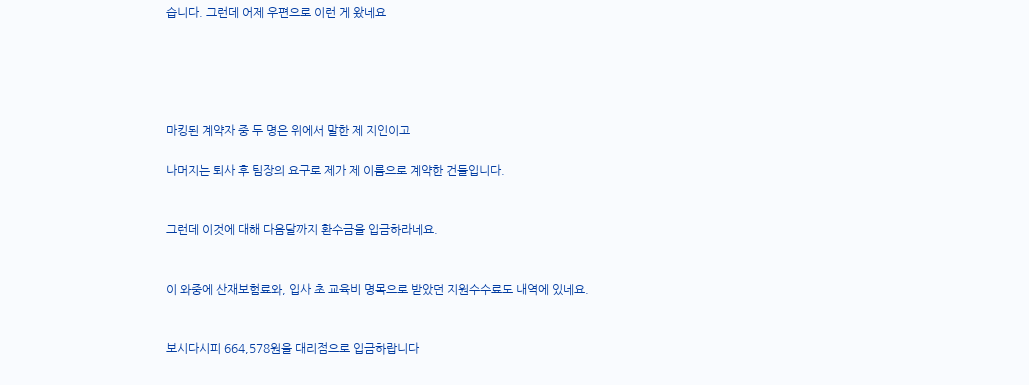습니다. 그런데 어제 우편으로 이런 게 왔네요





마킹된 계약자 중 두 명은 위에서 말한 제 지인이고

나머지는 퇴사 후 팀장의 요구로 제가 제 이름으로 계약한 건들입니다.


그런데 이것에 대해 다음달까지 환수금을 입금하라네요.


이 와중에 산재보험료와, 입사 초 교육비 명목으로 받았던 지원수수료도 내역에 있네요.


보시다시피 664,578원을 대리점으로 입금하랍니다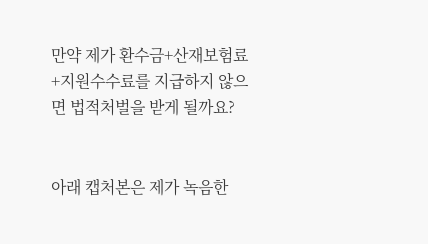만약 제가 환수금+산재보험료+지원수수료를 지급하지 않으면 법적처벌을 받게 될까요?


아래 캡처본은 제가 녹음한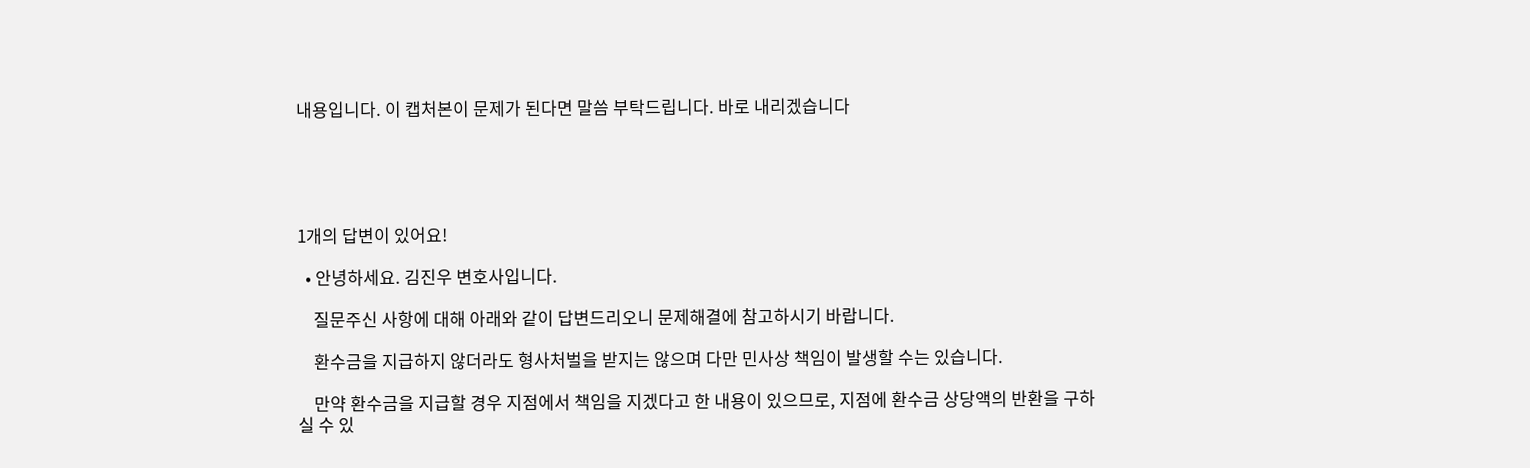내용입니다. 이 캡처본이 문제가 된다면 말씀 부탁드립니다. 바로 내리겠습니다





1개의 답변이 있어요!

  • 안녕하세요. 김진우 변호사입니다.

    질문주신 사항에 대해 아래와 같이 답변드리오니 문제해결에 참고하시기 바랍니다.

    환수금을 지급하지 않더라도 형사처벌을 받지는 않으며 다만 민사상 책임이 발생할 수는 있습니다.

    만약 환수금을 지급할 경우 지점에서 책임을 지겠다고 한 내용이 있으므로, 지점에 환수금 상당액의 반환을 구하실 수 있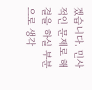겠습니다. 민사적인 문제로 해결을 하실 부분으로 생각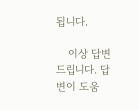됩니다.

    이상 답변드립니다. 답변이 도움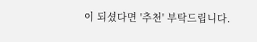이 되셨다면 '추천' 부탁드립니다.